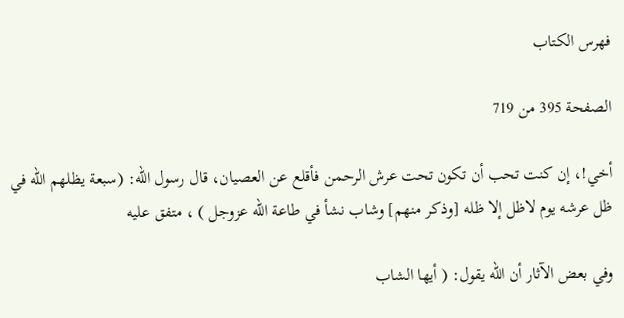فهرس الكتاب

الصفحة 395 من 719

أخي!، إن كنت تحب أن تكون تحت عرش الرحمن فأقلع عن العصيان، قال رسول الله: (سبعة يظلهم الله في ظل عرشه يوم لاظل إلا ظله [وذكر منهم] وشاب نشأ في طاعة الله عزوجل ) ، متفق عليه

وفي بعض الآثار أن الله يقول: ( أيها الشاب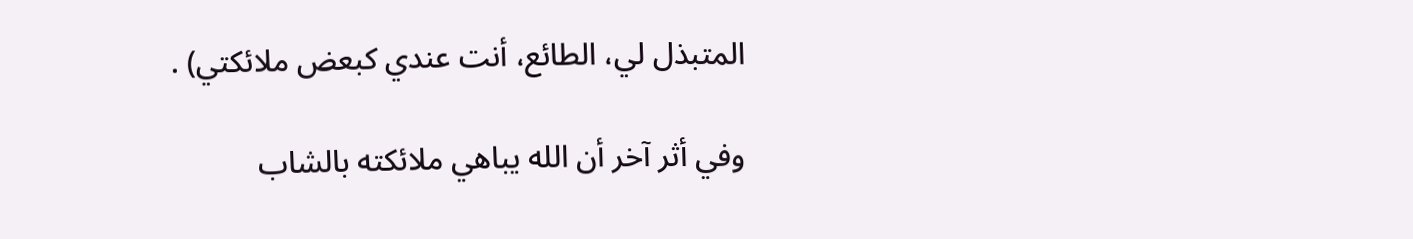المتبذل لي، الطائع، أنت عندي كبعض ملائكتي) .

وفي أثر آخر أن الله يباهي ملائكته بالشاب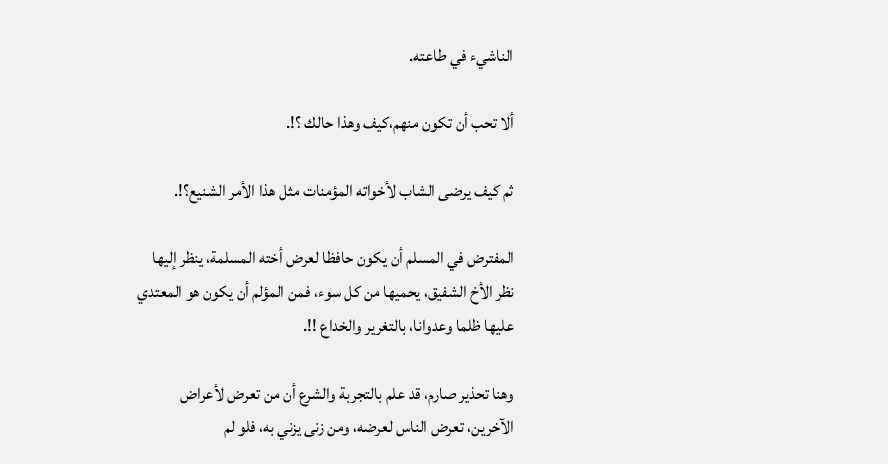الناشيء في طاعته.

ألا تحب أن تكون منهم،كيف وهذا حالك ؟!.

ثم كيف يرضى الشاب لأخواته المؤمنات مثل هذا الأمر الشنيع؟!.

المفترض في المسلم أن يكون حافظا لعرض أخته المسلمة، ينظر إليها نظر الأخ الشفيق، يحميها من كل سوء، فمن المؤلم أن يكون هو المعتدي عليها ظلما وعدوانا، بالتغرير والخداع !!.

وهنا تحذير صارم، قد علم بالتجربة والشرع أن من تعرض لأعراض الآخرين، تعرض الناس لعرضه، ومن زنى يزني به، فلو لم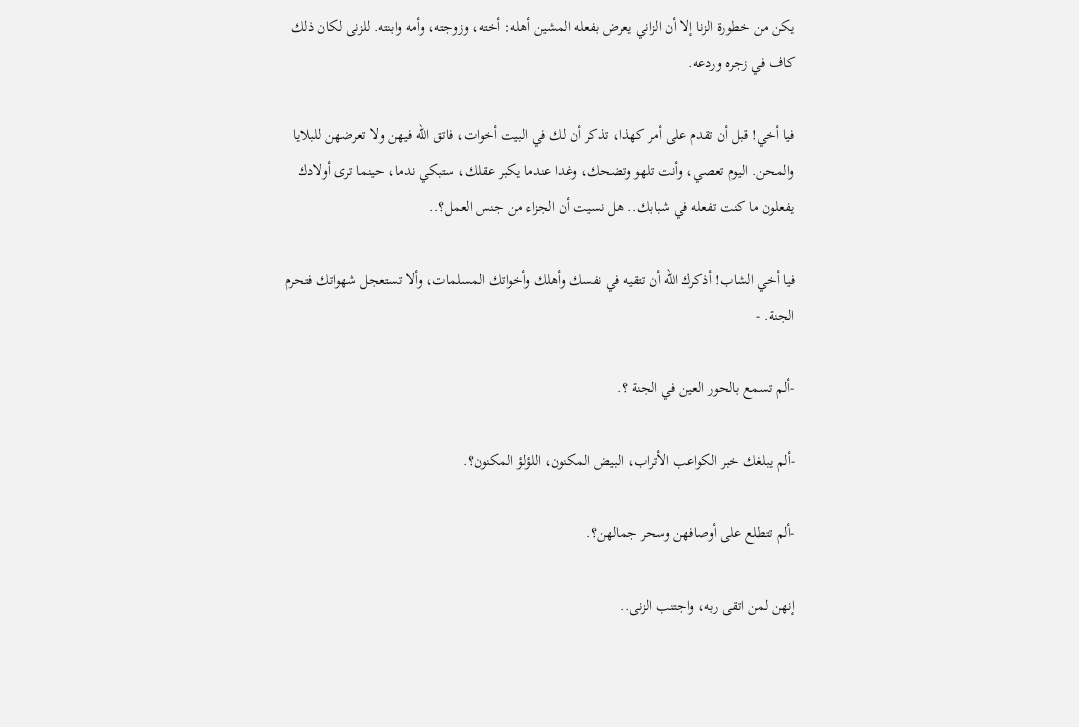يكن من خطورة الزنا إلا أن الزاني يعرض بفعله المشين أهله: أخته، وزوجته، وأمه وابنته. للزنى لكان ذلك كاف في زجره وردعه.

فيا أخي! قبل أن تقدم على أمر كهذا، تذكر أن لك في البيت أخوات، فاتق الله فيهن ولا تعرضهن للبلايا والمحن. اليوم تعصي، وأنت تلهو وتضحك، وغدا عندما يكبر عقلك، ستبكي ندما، حينما ترى أولادك يفعلون ما كنت تفعله في شبابك.. هل نسيت أن الجزاء من جنس العمل؟..

فيا أخي الشاب! أذكرك الله أن تتقيه في نفسك وأهلك وأخواتك المسلمات، وألا تستعجل شهواتك فتحرم الجنة. -

-ألم تسمع بالحور العين في الجنة ؟.

-ألم يبلغك خبر الكواعب الأتراب، البيض المكنون، اللؤلؤ المكنون؟.

-ألم تتطلع على أوصافهن وسحر جمالهن؟.

إنهن لمن اتقى ربه، واجتنب الزنى..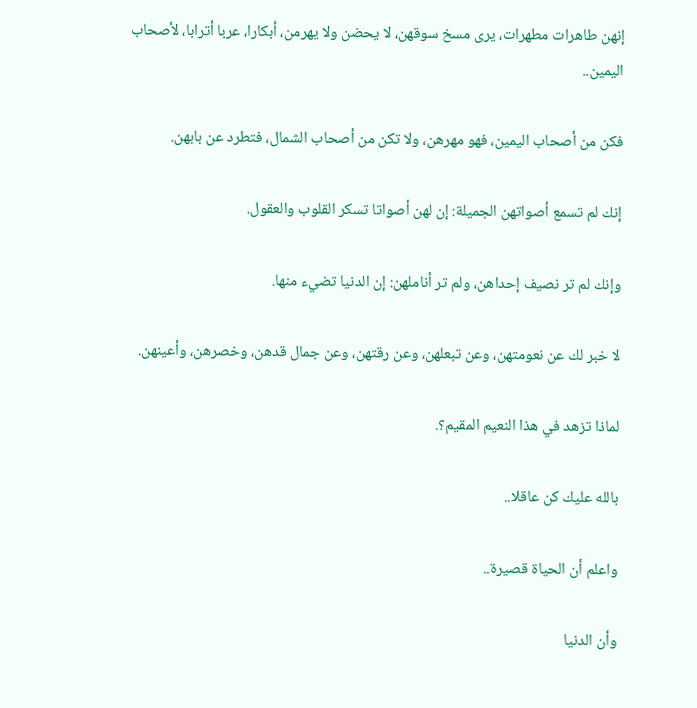إنهن طاهرات مطهرات، يرى مسخ سوقهن، لا يحضن ولا يهرمن، أبكارا، عربا أترابا، لأصحاب اليمين..

فكن من أصحاب اليمين، فهو مهرهن، ولا تكن من أصحاب الشمال، فتطرد عن بابهن.

إنك لم تسمع أصواتهن الجميلة: إن لهن أصواتا تسكر القلوب والعقول.

وإنك لم تر نصيف إحداهن، ولم تر أناملهن: إن الدنيا تضيء منها.

لا خبر لك عن نعومتهن، وعن تبعلهن، وعن رقتهن، وعن جمال قدهن، وخصرهن، وأعينهن.

لماذا تزهد في هذا النعيم المقيم؟.

بالله عليك كن عاقلا..

واعلم أن الحياة قصيرة..

وأن الدنيا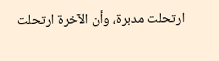ارتحلت مدبرة، وأن الآخرة ارتحلت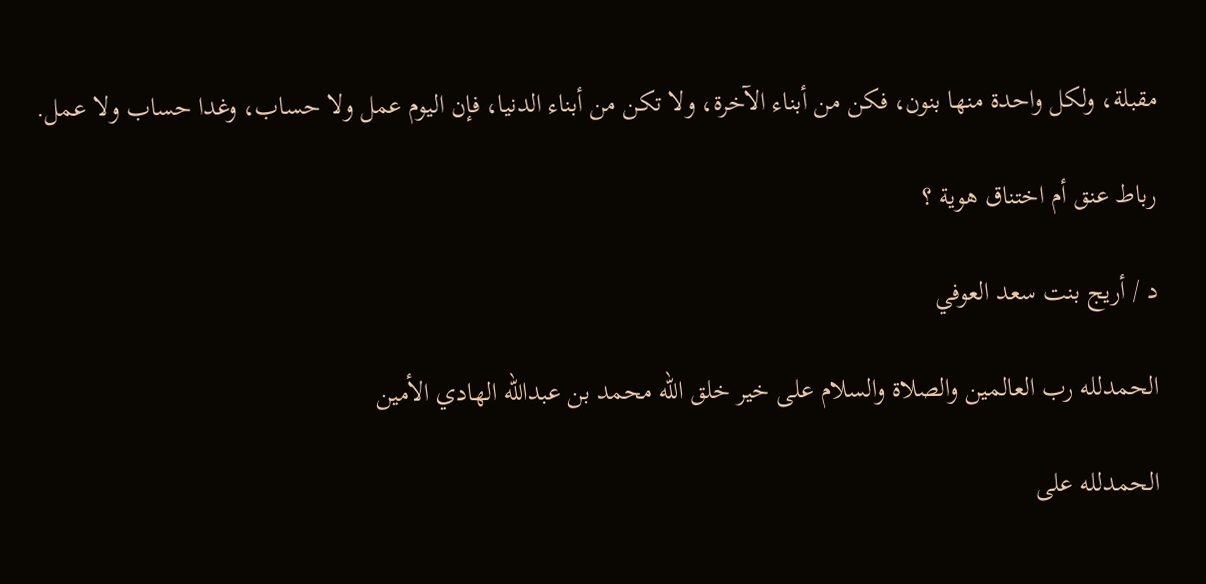مقبلة، ولكل واحدة منها بنون، فكن من أبناء الآخرة، ولا تكن من أبناء الدنيا، فإن اليوم عمل ولا حساب، وغدا حساب ولا عمل.

رباط عنق أم اختناق هوية ؟

د / أريج بنت سعد العوفي

الحمدلله رب العالمين والصلاة والسلام على خير خلق الله محمد بن عبدالله الهادي الأمين

الحمدلله على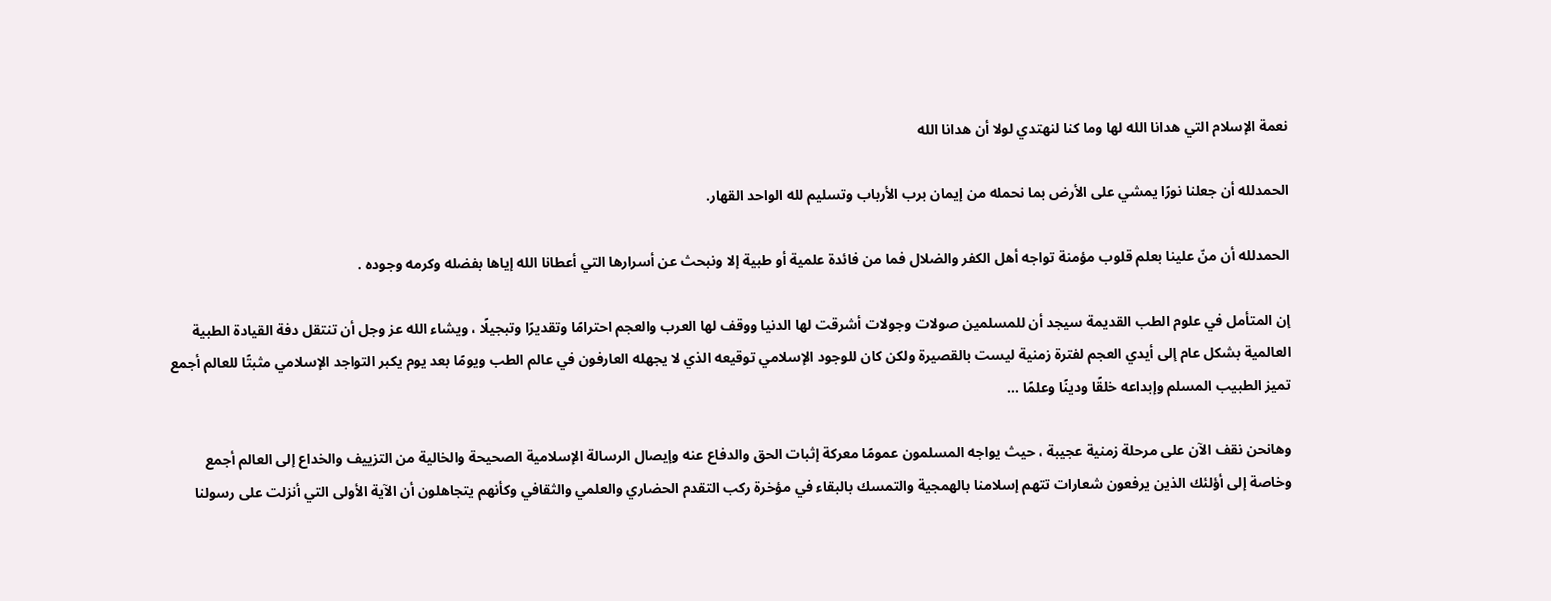نعمة الإسلام التي هدانا الله لها وما كنا لنهتدي لولا أن هدانا الله

الحمدلله أن جعلنا نورًا يمشي على الأرض بما نحمله من إيمان برب الأرباب وتسليم لله الواحد القهار.

الحمدلله أن منّ علينا بعلم قلوب مؤمنة تواجه أهل الكفر والضلال فما من فائدة علمية أو طبية إلا ونبحث عن أسرارها التي أعطانا الله إياها بفضله وكرمه وجوده .

إن المتأمل في علوم الطب القديمة سيجد أن للمسلمين صولات وجولات أشرقت لها الدنيا ووقف لها العرب والعجم احترامًا وتقديرًا وتبجيلًا ، ويشاء الله عز وجل أن تنتقل دفة القيادة الطبية العالمية بشكل عام إلى أيدي العجم لفترة زمنية ليست بالقصيرة ولكن كان للوجود الإسلامي توقيعه الذي لا يجهله العارفون في عالم الطب ويومًا بعد يوم يكبر التواجد الإسلامي مثبتًا للعالم أجمع تميز الطبيب المسلم وإبداعه خلقًا ودينًا وعلمًا ...

وهانحن نقف الآن على مرحلة زمنية عجيبة ، حيث يواجه المسلمون عمومًا معركة إثبات الحق والدفاع عنه وإيصال الرسالة الإسلامية الصحيحة والخالية من التزييف والخداع إلى العالم أجمع وخاصة إلى أؤلئك الذين يرفعون شعارات تتهم إسلامنا بالهمجية والتمسك بالبقاء في مؤخرة ركب التقدم الحضاري والعلمي والثقافي وكأنهم يتجاهلون أن الآية الأولى التي أنزلت على رسولنا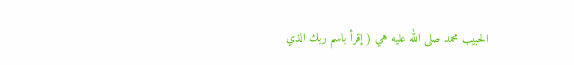الحبيب محمد صلى الله عليه هي ( إقرأ باسم ربك الذي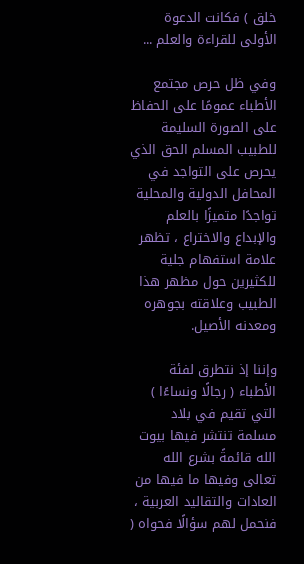خلق ) فكانت الدعوة الأولى للقراءة والعلم ...

وفي ظل حرص مجتمع الأطباء عمومًا على الحفاظ على الصورة السليمة للطبيب المسلم الحق الذي يحرص على التواجد في المحافل الدولية والمحلية تواجدًا متميزًا بالعلم والإبداع والاختراع ، تظهر علامة استفهام جلية للكثيرين حول مظهر هذا الطبيب وعلاقته بجوهره ومعدنه الأصيل.

وإننا إذ نتطرق لفئة الأطباء ( رجالًا ونساءًا ) التي تقيم في بلاد مسلمة تنتشر فيها بيوت الله قائمةً بشرع الله تعالى وفيها ما فيها من العادات والتقاليد العربية ، فنحمل لهم سؤالًا فحواه (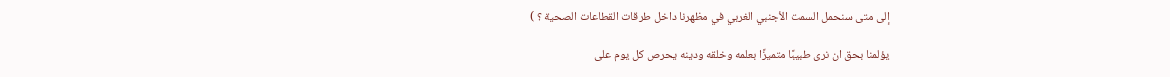إلى متى سنحمل السمت الأجنبي الغربي في مظهرنا داخل طرقات القطاعات الصحية ؟ )

يؤلمنا بحق ان نرى طبيبًا متميزًا بعلمه وخلقه ودينه يحرص كل يوم على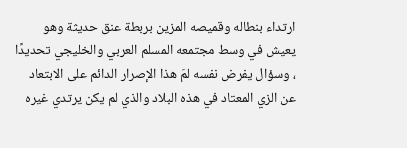ارتداء بنطاله وقميصه المزين بربطة عنق حديثة وهو يعيش في وسط مجتمعه المسلم العربي والخليجي تحديدًا ، وسؤال يفرض نفسه لمَ هذا الإصرار الدائم على الابتعاد عن الزي المعتاد في هذه البلاد والذي لم يكن يرتدي غيره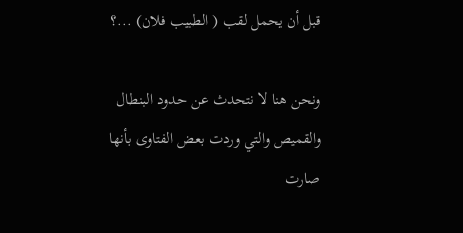قبل أن يحمل لقب ( الطبيب فلان) ...؟

ونحن هنا لا نتحدث عن حدود البنطال والقميص والتي وردت بعض الفتاوى بأنها صارت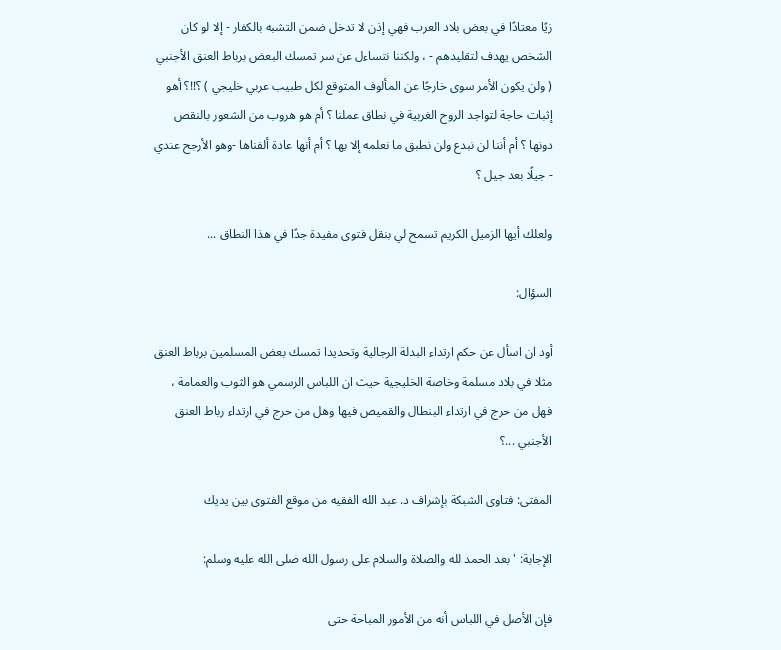زيًا معتادًا في بعض بلاد العرب فهي إذن لا تدخل ضمن التشبه بالكفار - إلا لو كان الشخص يهدف لتقليدهم - ، ولكننا نتساءل عن سر تمسك البعض برباط العنق الأجنبي ( ولن يكون الأمر سوى خارجًا عن المألوف المتوقع لكل طبيب عربي خليجي ) ؟!!؟ أهو إثبات حاجة لتواجد الروح الغربية في نطاق عملنا ؟ أم هو هروب من الشعور بالنقص دونها ؟ أم أننا لن نبدع ولن نطبق ما نعلمه إلا بها ؟ أم أنها عادة ألفناها -وهو الأرجح عندي - جيلًا بعد جيل ؟

ولعلك أيها الزميل الكريم تسمح لي بنقل فتوى مفيدة جدًا في هذا النطاق ...

السؤال:

أود ان اسأل عن حكم ارتداء البدلة الرجالية وتحديدا تمسك بعض المسلمين برباط العنق مثلا في بلاد مسلمة وخاصة الخليجية حيث ان اللباس الرسمي هو الثوب والعمامة ، فهل من حرج في ارتداء البنطال والقميص فيها وهل من حرج في ارتداء رباط العنق الأجنبي ...؟

المفتى: فتاوى الشبكة بإشراف د. عبد الله الفقيه من موقع الفتوى بين يديك

الإجابة: ' بعد الحمد لله والصلاة والسلام على رسول الله صلى الله عليه وسلم:

فإن الأصل في اللباس أنه من الأمور المباحة حتى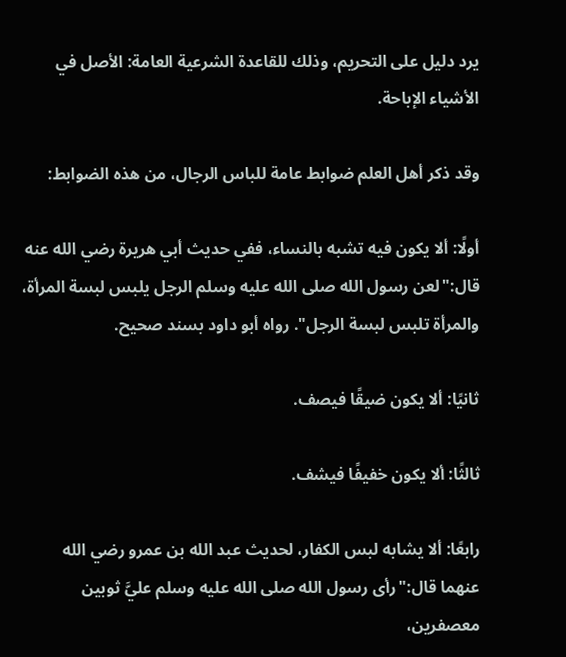يرد دليل على التحريم، وذلك للقاعدة الشرعية العامة: الأصل في الأشياء الإباحة.

وقد ذكر أهل العلم ضوابط عامة للباس الرجال، من هذه الضوابط:

أولًا: ألا يكون فيه تشبه بالنساء، ففي حديث أبي هريرة رضي الله عنه قال:"لعن رسول الله صلى الله عليه وسلم الرجل يلبس لبسة المرأة، والمرأة تلبس لبسة الرجل". رواه أبو داود بسند صحيح.

ثانيًا: ألا يكون ضيقًا فيصف.

ثالثًا: ألا يكون خفيفًا فيشف.

رابعًا: ألا يشابه لبس الكفار، لحديث عبد الله بن عمرو رضي الله عنهما قال:"رأى رسول الله صلى الله عليه وسلم عليَّ ثوبين معصفرين،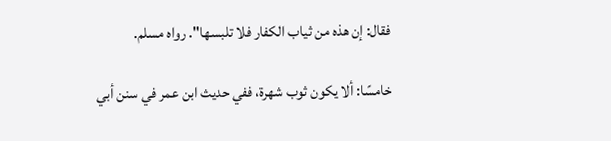فقال: إن هذه من ثياب الكفار فلا تلبسها". رواه مسلم.

خامسًا: ألا يكون ثوب شهرة، ففي حديث ابن عمر في سنن أبي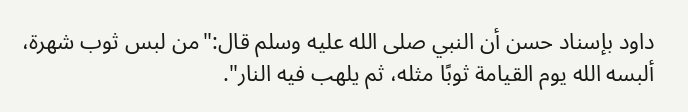داود بإسناد حسن أن النبي صلى الله عليه وسلم قال:"من لبس ثوب شهرة، ألبسه الله يوم القيامة ثوبًا مثله، ثم يلهب فيه النار".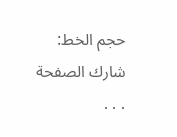حجم الخط:
شارك الصفحة
. . .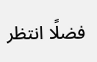فضلًا انتظر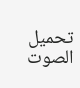تحميل الصوت